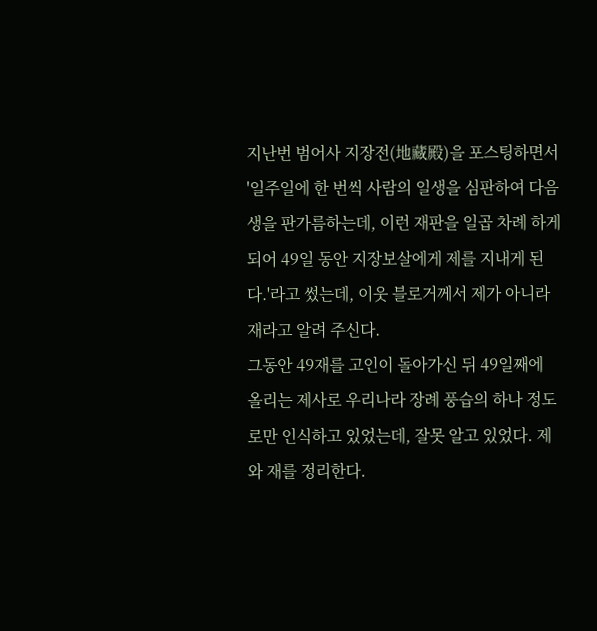지난번 범어사 지장전(地藏殿)을 포스팅하면서 '일주일에 한 번씩 사람의 일생을 심판하여 다음 생을 판가름하는데, 이런 재판을 일곱 차례 하게 되어 49일 동안 지장보살에게 제를 지내게 된다.'라고 썼는데, 이웃 블로거께서 제가 아니라 재라고 알려 주신다.
그동안 49재를 고인이 돌아가신 뒤 49일째에 올리는 제사로 우리나라 장례 풍습의 하나 정도로만 인식하고 있었는데, 잘못 알고 있었다. 제와 재를 정리한다.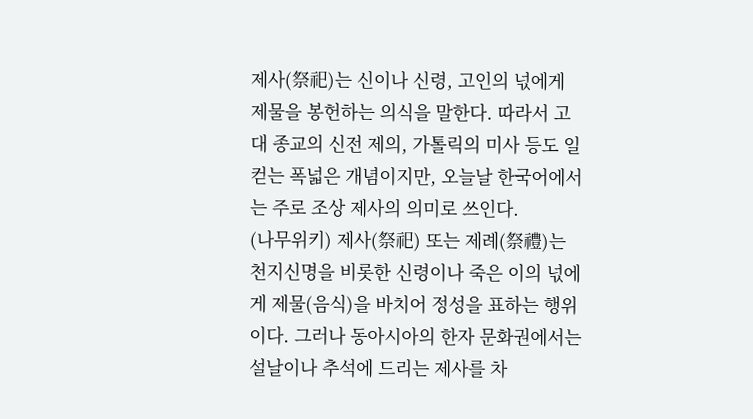제사(祭祀)는 신이나 신령, 고인의 넋에게 제물을 봉헌하는 의식을 말한다. 따라서 고대 종교의 신전 제의, 가톨릭의 미사 등도 일컫는 폭넓은 개념이지만, 오늘날 한국어에서는 주로 조상 제사의 의미로 쓰인다.
(나무위키) 제사(祭祀) 또는 제례(祭禮)는 천지신명을 비롯한 신령이나 죽은 이의 넋에게 제물(음식)을 바치어 정성을 표하는 행위이다. 그러나 동아시아의 한자 문화권에서는 설날이나 추석에 드리는 제사를 차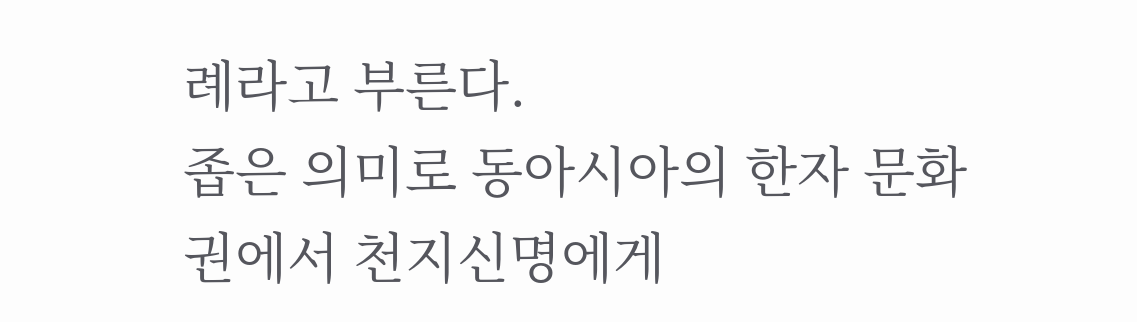례라고 부른다.
좁은 의미로 동아시아의 한자 문화권에서 천지신명에게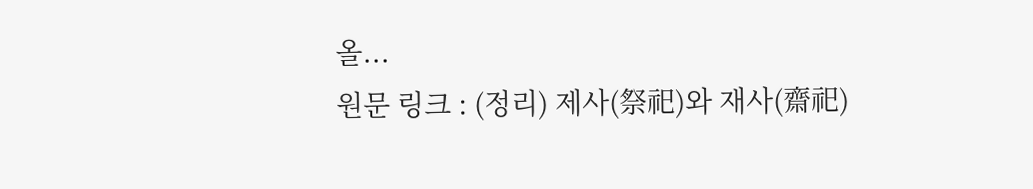올...
원문 링크 : (정리) 제사(祭祀)와 재사(齋祀)